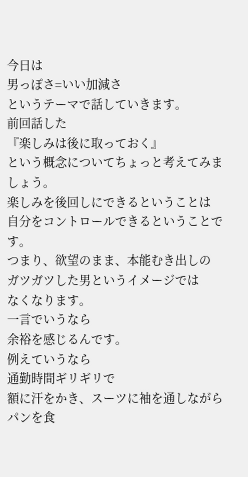今日は
男っぽさ=いい加減さ
というテーマで話していきます。
前回話した
『楽しみは後に取っておく』
という概念についてちょっと考えてみましょう。
楽しみを後回しにできるということは
自分をコントロールできるということです。
つまり、欲望のまま、本能むき出しの
ガツガツした男というイメージでは
なくなります。
一言でいうなら
余裕を感じるんです。
例えていうなら
通勤時間ギリギリで
額に汗をかき、スーツに袖を通しながら
パンを食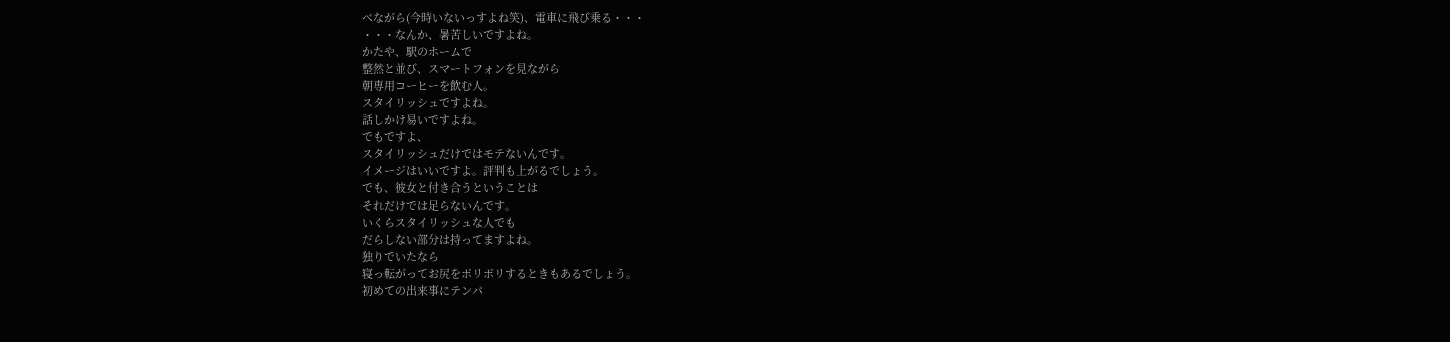べながら(今時いないっすよね笑)、電車に飛び乗る・・・
・・・なんか、暑苦しいですよね。
かたや、駅のホームで
整然と並び、スマートフォンを見ながら
朝専用コーヒーを飲む人。
スタイリッシュですよね。
話しかけ易いですよね。
でもですよ、
スタイリッシュだけではモテないんです。
イメージはいいですよ。評判も上がるでしょう。
でも、彼女と付き合うということは
それだけでは足らないんです。
いくらスタイリッシュな人でも
だらしない部分は持ってますよね。
独りでいたなら
寝っ転がってお尻をポリポリするときもあるでしょう。
初めての出来事にテンパ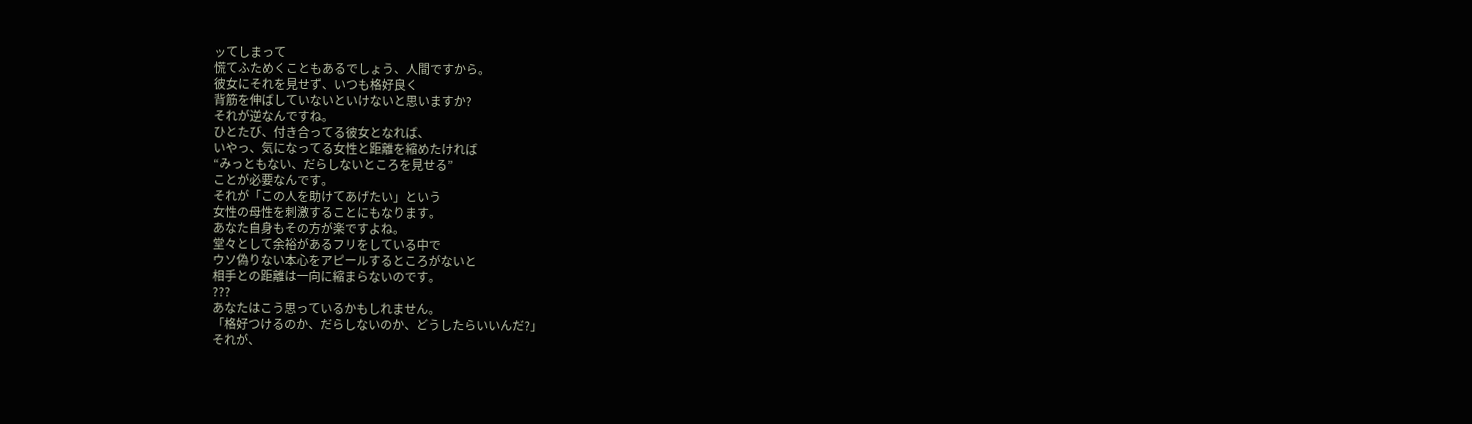ッてしまって
慌てふためくこともあるでしょう、人間ですから。
彼女にそれを見せず、いつも格好良く
背筋を伸ばしていないといけないと思いますか?
それが逆なんですね。
ひとたび、付き合ってる彼女となれば、
いやっ、気になってる女性と距離を縮めたければ
“みっともない、だらしないところを見せる”
ことが必要なんです。
それが「この人を助けてあげたい」という
女性の母性を刺激することにもなります。
あなた自身もその方が楽ですよね。
堂々として余裕があるフリをしている中で
ウソ偽りない本心をアピールするところがないと
相手との距離は一向に縮まらないのです。
???
あなたはこう思っているかもしれません。
「格好つけるのか、だらしないのか、どうしたらいいんだ?」
それが、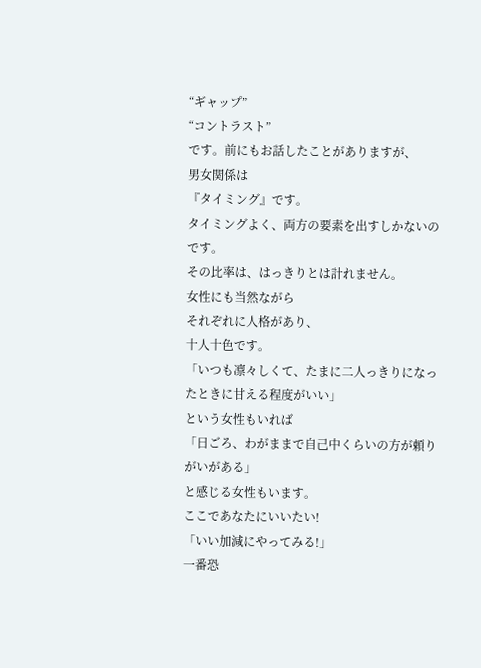“ギャップ”
“コントラスト”
です。前にもお話したことがありますが、
男女関係は
『タイミング』です。
タイミングよく、両方の要素を出すしかないのです。
その比率は、はっきりとは計れません。
女性にも当然ながら
それぞれに人格があり、
十人十色です。
「いつも凛々しくて、たまに二人っきりになったときに甘える程度がいい」
という女性もいれば
「日ごろ、わがままで自己中くらいの方が頼りがいがある」
と感じる女性もいます。
ここであなたにいいたい!
「いい加減にやってみる!」
一番恐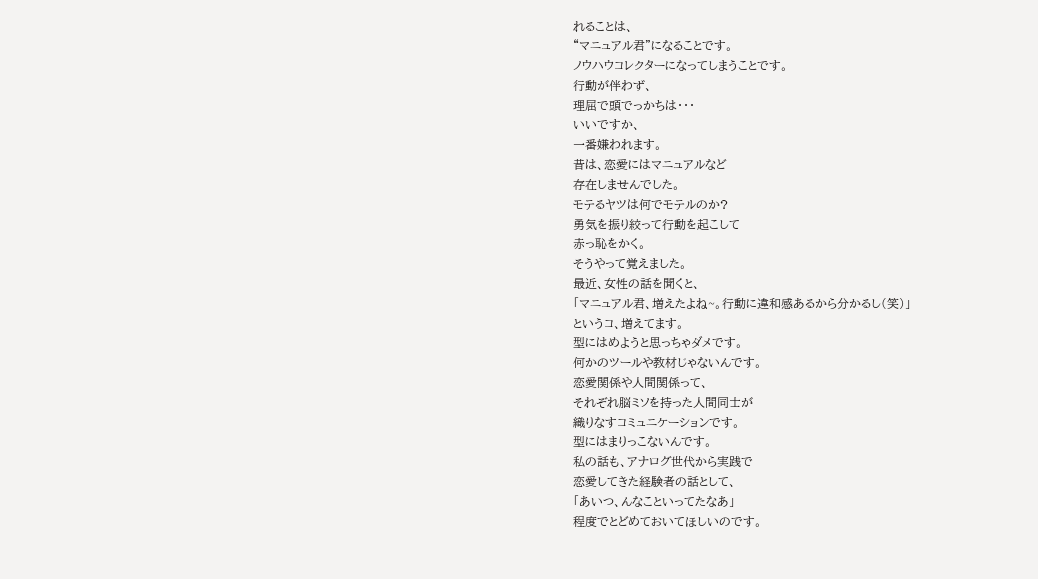れることは、
“マニュアル君”になることです。
ノウハウコレクターになってしまうことです。
行動が伴わず、
理屈で頭でっかちは・・・
いいですか、
一番嫌われます。
昔は、恋愛にはマニュアルなど
存在しませんでした。
モテるヤツは何でモテルのか?
勇気を振り絞って行動を起こして
赤っ恥をかく。
そうやって覚えました。
最近、女性の話を聞くと、
「マニュアル君、増えたよね~。行動に違和感あるから分かるし(笑)」
というコ、増えてます。
型にはめようと思っちゃダメです。
何かのツールや教材じゃないんです。
恋愛関係や人間関係って、
それぞれ脳ミソを持った人間同士が
織りなすコミュニケーションです。
型にはまりっこないんです。
私の話も、アナログ世代から実践で
恋愛してきた経験者の話として、
「あいつ、んなこといってたなあ」
程度でとどめておいてほしいのです。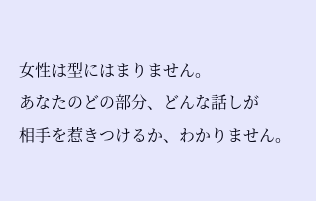女性は型にはまりません。
あなたのどの部分、どんな話しが
相手を惹きつけるか、わかりません。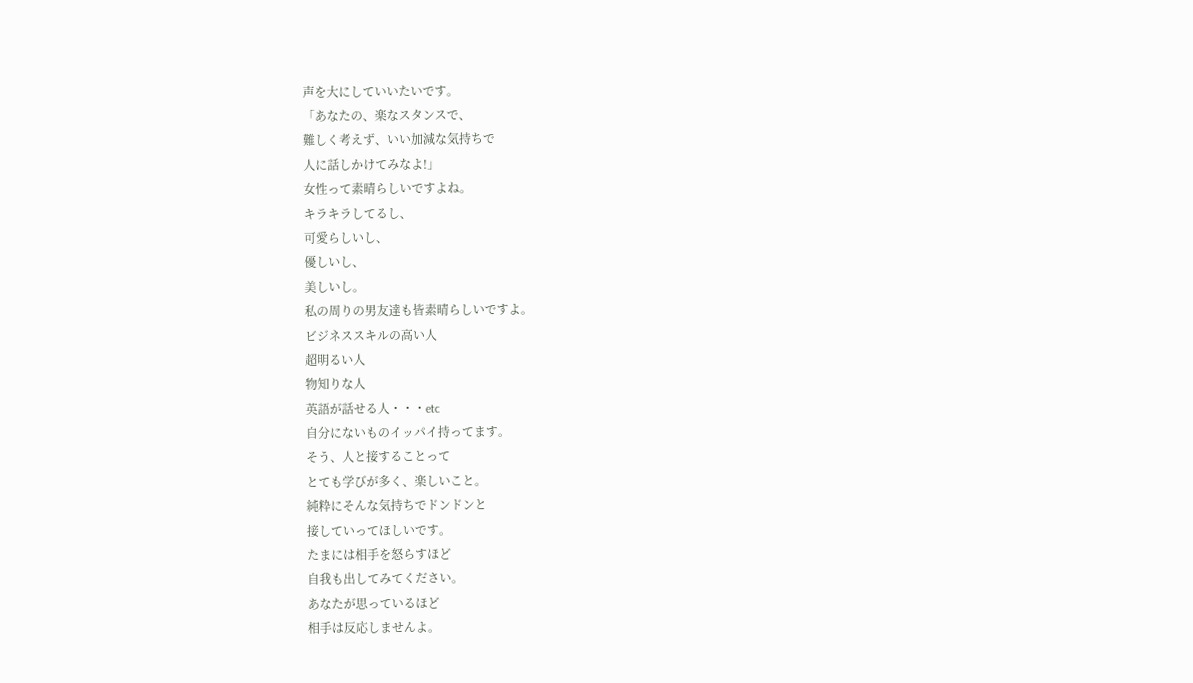声を大にしていいたいです。
「あなたの、楽なスタンスで、
難しく考えず、いい加減な気持ちで
人に話しかけてみなよ!」
女性って素晴らしいですよね。
キラキラしてるし、
可愛らしいし、
優しいし、
美しいし。
私の周りの男友達も皆素晴らしいですよ。
ビジネススキルの高い人
超明るい人
物知りな人
英語が話せる人・・・etc
自分にないものイッパイ持ってます。
そう、人と接することって
とても学びが多く、楽しいこと。
純粋にそんな気持ちでドンドンと
接していってほしいです。
たまには相手を怒らすほど
自我も出してみてください。
あなたが思っているほど
相手は反応しませんよ。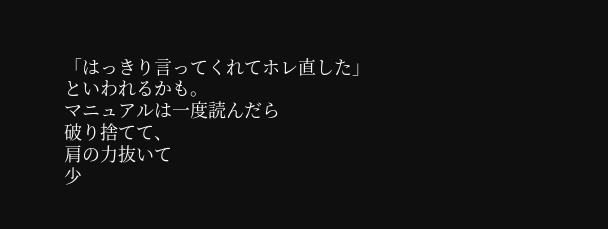「はっきり言ってくれてホレ直した」
といわれるかも。
マニュアルは一度読んだら
破り捨てて、
肩の力抜いて
少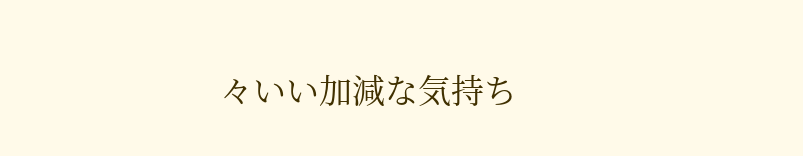々いい加減な気持ち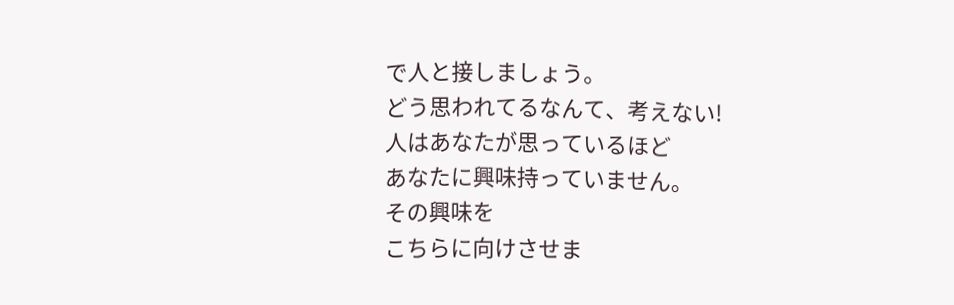で人と接しましょう。
どう思われてるなんて、考えない!
人はあなたが思っているほど
あなたに興味持っていません。
その興味を
こちらに向けさせま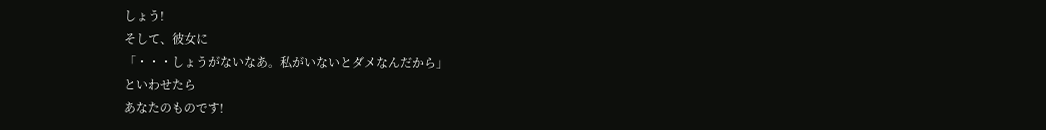しょう!
そして、彼女に
「・・・しょうがないなあ。私がいないとダメなんだから」
といわせたら
あなたのものです!